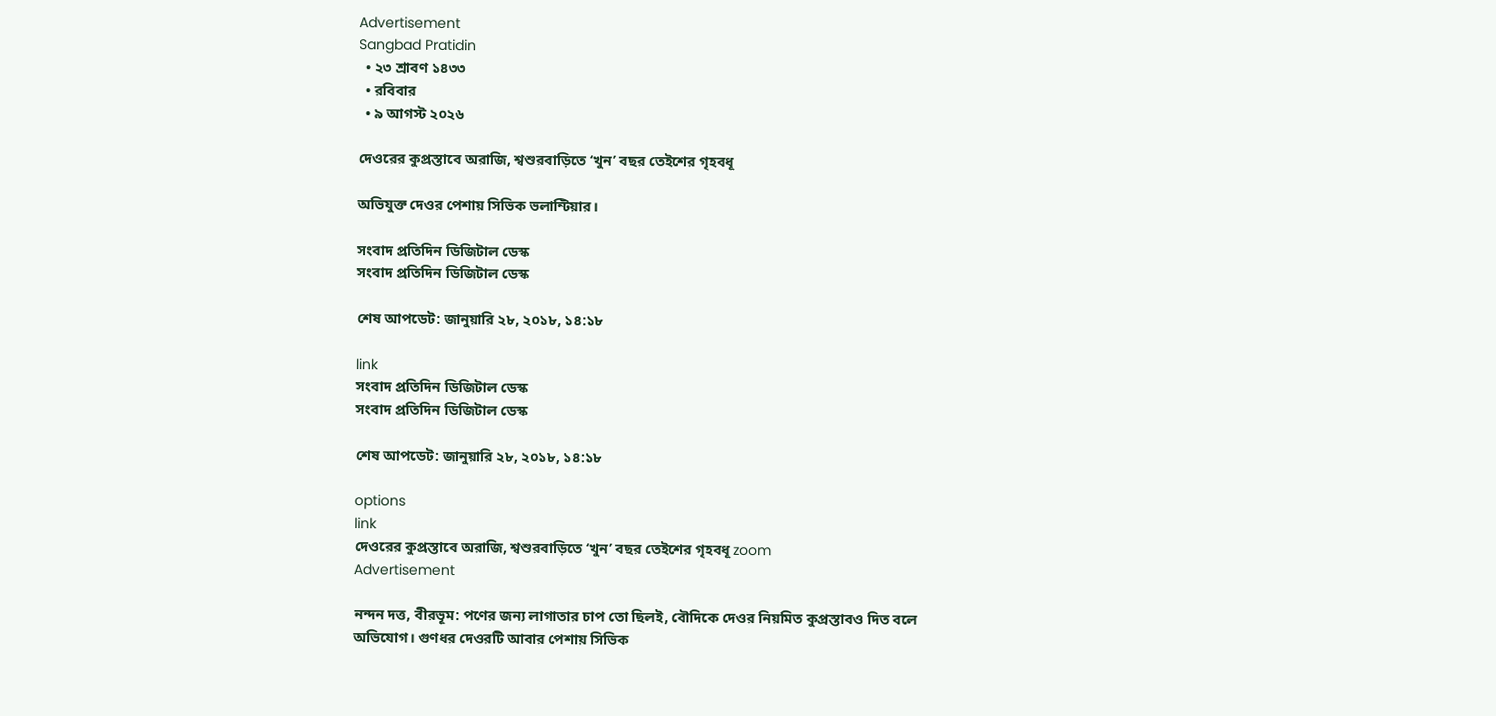Advertisement
Sangbad Pratidin
  • ২৩ শ্রাবণ ১৪৩৩
  • রবিবার
  • ৯ আগস্ট ২০২৬

দেওরের কুপ্রস্তাবে অরাজি, শ্বশুরবাড়িতে ‘খুন’ বছর তেইশের গৃহবধূ

অভিযুক্ত দেওর পেশায় সিভিক ভলান্টিয়ার।

সংবাদ প্রতিদিন ডিজিটাল ডেস্ক
সংবাদ প্রতিদিন ডিজিটাল ডেস্ক

শেষ আপডেট: জানুয়ারি ২৮, ২০১৮, ১৪:১৮

link
সংবাদ প্রতিদিন ডিজিটাল ডেস্ক
সংবাদ প্রতিদিন ডিজিটাল ডেস্ক

শেষ আপডেট: জানুয়ারি ২৮, ২০১৮, ১৪:১৮

options
link
দেওরের কুপ্রস্তাবে অরাজি, শ্বশুরবাড়িতে ‘খুন’ বছর তেইশের গৃহবধূ zoom
Advertisement

নন্দন দত্ত, বীরভূম: পণের জন্য লাগাতার চাপ তো ছিলই, বৌদিকে দেওর নিয়মিত কুপ্রস্তাবও দিত বলে অভিযোগ। গুণধর দেওরটি আবার পেশায় সিভিক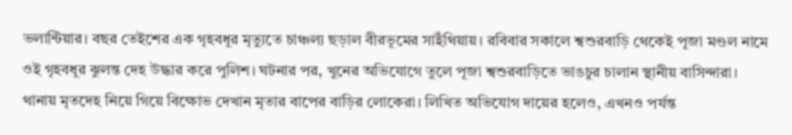ভলান্টিয়ার। বছর তেইশের এক গৃহবধূর মৃত্যুতে চাঞ্চল্য ছড়াল বীরভূমের সাইঁথিয়ায়। রবিবার সকালে শ্বশুরবাড়ি থেকেই পূজা মণ্ডল নামে ওই গৃহবধূর ঝুলন্ত দেহ উদ্ধার করে পুলিশ। ঘটনার পর, খুনের অভিযোগে তুলে পূজা শ্বশুরবাড়িতে ভাঙচুর চালান স্থানীয় বাসিন্দারা। থানায় মৃতদেহ নিয়ে গিয়ে বিক্ষোভ দেখান মৃতার বাপের বাড়ির লোকেরা। লিখিত অভিযোগ দায়ের হলেও, এখনও পর্যন্ত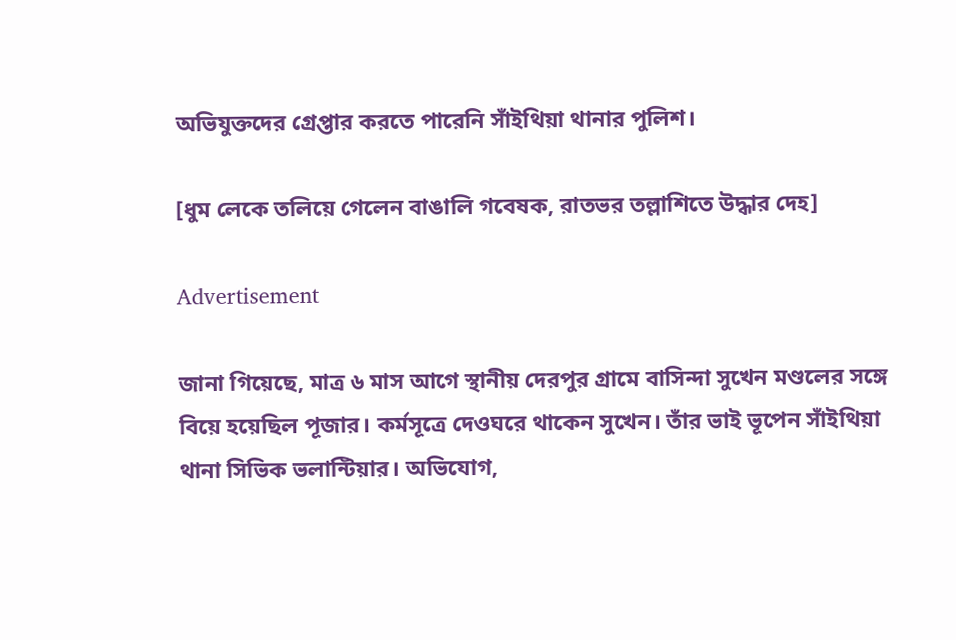অভিযুক্তদের গ্রেপ্তার করতে পারেনি সাঁইথিয়া থানার পুলিশ।

[ধুম লেকে তলিয়ে গেলেন বাঙালি গবেষক, রাতভর তল্লাশিতে উদ্ধার দেহ]

Advertisement

জানা গিয়েছে, মাত্র ৬ মাস আগে স্থানীয় দেরপুর গ্রামে বাসিন্দা সুখেন মণ্ডলের সঙ্গে বিয়ে হয়েছিল পূজার। কর্মসূত্রে দেওঘরে থাকেন সুখেন। তাঁর ভাই ভূপেন সাঁইথিয়া থানা সিভিক ভলান্টিয়ার। অভিযোগ,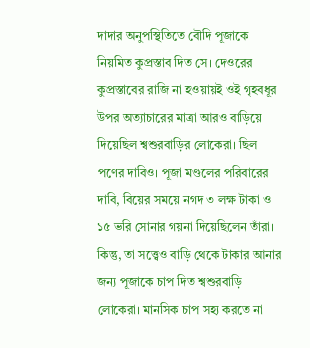দাদার অনুপস্থিতিতে বৌদি পূজাকে নিয়মিত কুপ্রস্তাব দিত সে। দেওরের কুপ্রস্তাবের রাজি না হওয়ায়ই ওই গৃহবধূর উপর অত্যাচারের মাত্রা আরও বাড়িয়ে দিয়েছিল শ্বশুরবাড়ির লোকেরা। ছিল পণের দাবিও। পূজা মণ্ডলের পরিবারের দাবি, বিয়ের সময়ে নগদ ৩ লক্ষ টাকা ও ১৫ ভরি সোনার গয়না দিয়েছিলেন তাঁরা। কিন্তু, তা সত্ত্বেও বাড়ি থেকে টাকার আনার জন্য পূজাকে চাপ দিত শ্বশুরবাড়ি লোকেরা। মানসিক চাপ সহ্য করতে না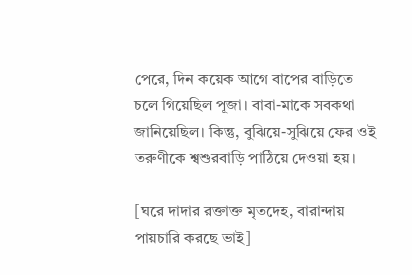পেরে, দিন কয়েক আগে বাপের বাড়িতে চলে গিয়েছিল পূজা। বাবা-মাকে সবকথা জানিয়েছিল। কিন্তু, বুঝিয়ে-সুঝিয়ে ফের ওই তরুণীকে শ্বশুরবাড়ি পাঠিয়ে দেওয়া হয়।

[ঘরে দাদার রক্তাক্ত মৃতদেহ, বারান্দায় পায়চারি করছে ভাই]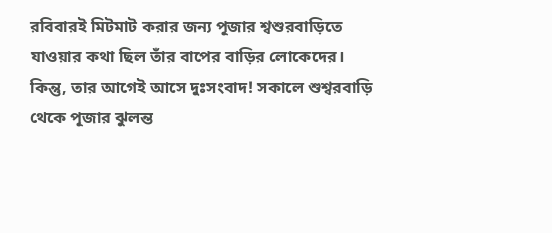রবিবারই মিটমাট করার জন্য পূজার শ্বশুরবাড়িতে যাওয়ার কথা ছিল তাঁর বাপের বাড়ির লোকেদের। কিন্তু, তার আগেই আসে দুঃসংবাদ! সকালে শুশ্বরবাড়ি থেকে পূজার ঝুলন্ত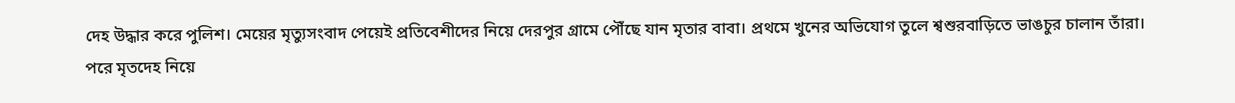দেহ উদ্ধার করে পুলিশ। মেয়ের মৃত্যুসংবাদ পেয়েই প্রতিবেশীদের নিয়ে দেরপুর গ্রামে পৌঁছে যান মৃতার বাবা। প্রথমে খুনের অভিযোগ তুলে শ্বশুরবাড়িতে ভাঙচুর চালান তাঁরা। পরে মৃতদেহ নিয়ে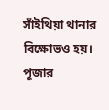সাঁইথিয়া থানার বিক্ষোভও হয়। পূজার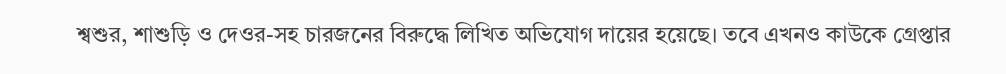শ্বশুর, শাশুড়ি ও দেওর-সহ চারজনের বিরুদ্ধে লিখিত অভিযোগ দায়ের হয়েছে। তবে এখনও কাউকে গ্রেপ্তার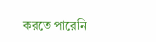করতে পারেনি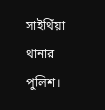সাইথিঁয়া থানার পুলিশ।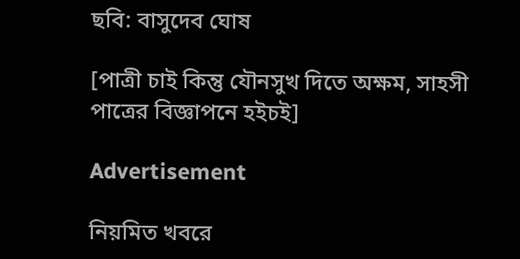ছবি: বাসুদেব ঘোষ

[পাত্রী চাই কিন্তু যৌনসুখ দিতে অক্ষম, সাহসী পাত্রের বিজ্ঞাপনে হইচই]

Advertisement

নিয়মিত খবরে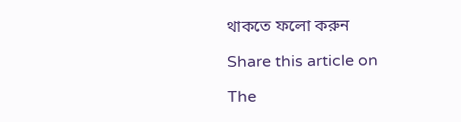থাকতে ফলো করুন

Share this article on

The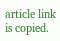article link is copied.